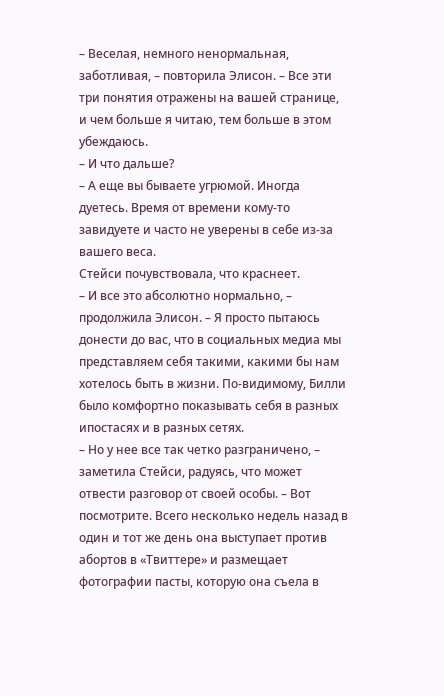– Веселая, немного ненормальная, заботливая, – повторила Элисон. – Все эти три понятия отражены на вашей странице, и чем больше я читаю, тем больше в этом убеждаюсь.
– И что дальше?
– А еще вы бываете угрюмой. Иногда дуетесь. Время от времени кому-то завидуете и часто не уверены в себе из-за вашего веса.
Стейси почувствовала, что краснеет.
– И все это абсолютно нормально, – продолжила Элисон. – Я просто пытаюсь донести до вас, что в социальных медиа мы представляем себя такими, какими бы нам хотелось быть в жизни. По-видимому, Билли было комфортно показывать себя в разных ипостасях и в разных сетях.
– Но у нее все так четко разграничено, – заметила Стейси, радуясь, что может отвести разговор от своей особы. – Вот посмотрите. Всего несколько недель назад в один и тот же день она выступает против абортов в «Твиттере» и размещает фотографии пасты, которую она съела в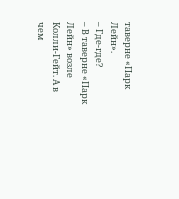таверне «Парк Лейн».
– Где-где?
– В таверне «Парк Лейн» возле Колли-Гейт. А в чем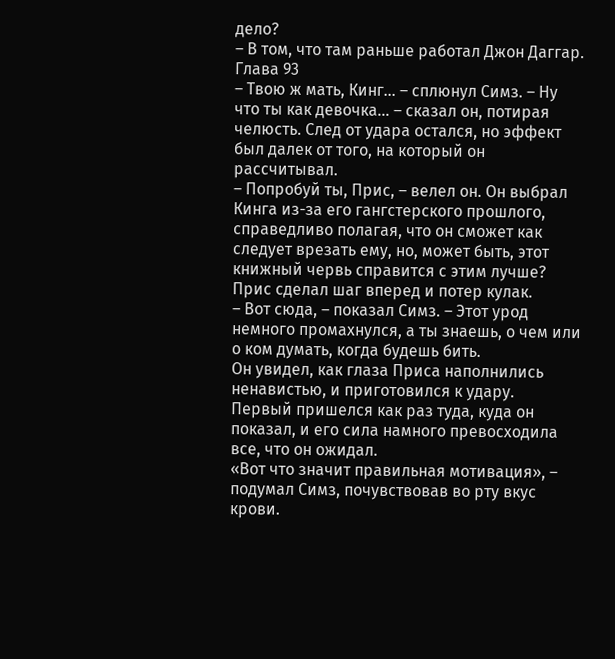дело?
– В том, что там раньше работал Джон Даггар.
Глава 93
– Твою ж мать, Кинг… – сплюнул Симз. – Ну что ты как девочка… – сказал он, потирая челюсть. След от удара остался, но эффект был далек от того, на который он рассчитывал.
– Попробуй ты, Прис, – велел он. Он выбрал Кинга из-за его гангстерского прошлого, справедливо полагая, что он сможет как следует врезать ему, но, может быть, этот книжный червь справится с этим лучше?
Прис сделал шаг вперед и потер кулак.
– Вот сюда, – показал Симз. – Этот урод немного промахнулся, а ты знаешь, о чем или о ком думать, когда будешь бить.
Он увидел, как глаза Приса наполнились ненавистью, и приготовился к удару.
Первый пришелся как раз туда, куда он показал, и его сила намного превосходила все, что он ожидал.
«Вот что значит правильная мотивация», – подумал Симз, почувствовав во рту вкус крови.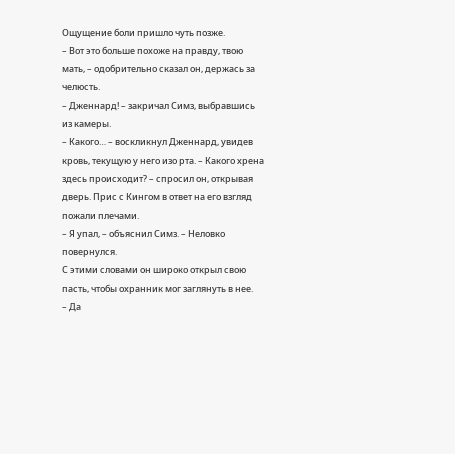Ощущение боли пришло чуть позже.
– Вот это больше похоже на правду, твою мать, – одобрительно сказал он, держась за челюсть.
– Дженнард! – закричал Симз, выбравшись из камеры.
– Какого… – воскликнул Дженнард, увидев кровь, текущую у него изо рта. – Какого хрена здесь происходит? – спросил он, открывая дверь. Прис с Кингом в ответ на его взгляд пожали плечами.
– Я упал, – объяснил Симз. – Неловко повернулся.
С этими словами он широко открыл свою пасть, чтобы охранник мог заглянуть в нее.
– Да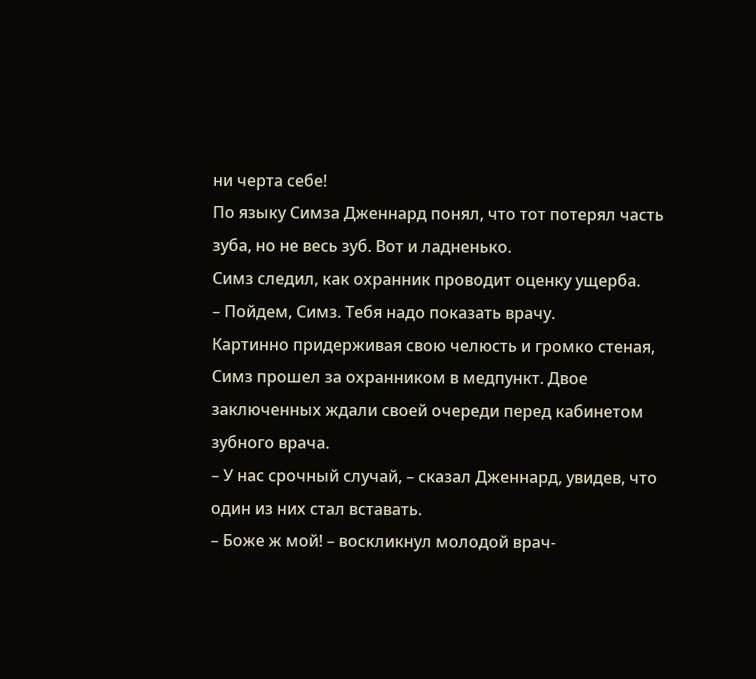ни черта себе!
По языку Симза Дженнард понял, что тот потерял часть зуба, но не весь зуб. Вот и ладненько.
Симз следил, как охранник проводит оценку ущерба.
– Пойдем, Симз. Тебя надо показать врачу.
Картинно придерживая свою челюсть и громко стеная, Симз прошел за охранником в медпункт. Двое заключенных ждали своей очереди перед кабинетом зубного врача.
– У нас срочный случай, – сказал Дженнард, увидев, что один из них стал вставать.
– Боже ж мой! – воскликнул молодой врач-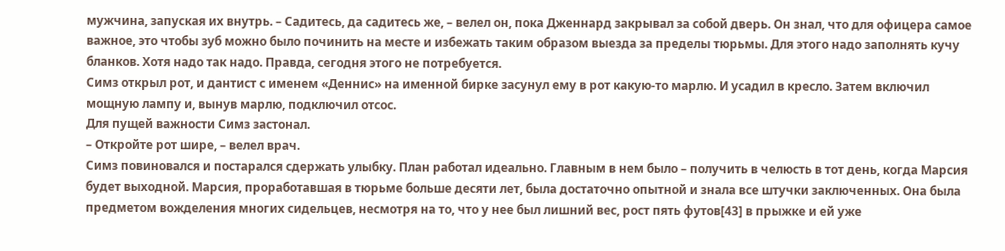мужчина, запуская их внутрь. – Садитесь, да садитесь же, – велел он, пока Дженнард закрывал за собой дверь. Он знал, что для офицера самое важное, это чтобы зуб можно было починить на месте и избежать таким образом выезда за пределы тюрьмы. Для этого надо заполнять кучу бланков. Хотя надо так надо. Правда, сегодня этого не потребуется.
Симз открыл рот, и дантист с именем «Деннис» на именной бирке засунул ему в рот какую-то марлю. И усадил в кресло. Затем включил мощную лампу и, вынув марлю, подключил отсос.
Для пущей важности Симз застонал.
– Откройте рот шире, – велел врач.
Симз повиновался и постарался сдержать улыбку. План работал идеально. Главным в нем было – получить в челюсть в тот день, когда Марсия будет выходной. Марсия, проработавшая в тюрьме больше десяти лет, была достаточно опытной и знала все штучки заключенных. Она была предметом вожделения многих сидельцев, несмотря на то, что у нее был лишний вес, рост пять футов[43] в прыжке и ей уже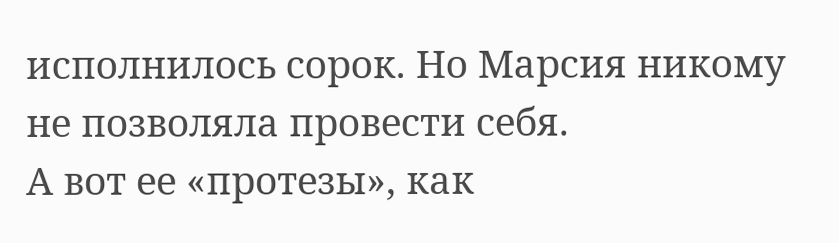исполнилось сорок. Но Марсия никому не позволяла провести себя.
А вот ее «протезы», как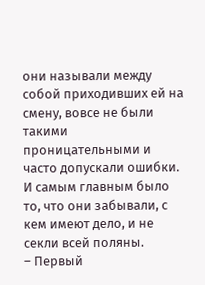они называли между собой приходивших ей на смену, вовсе не были такими проницательными и часто допускали ошибки. И самым главным было то, что они забывали, с кем имеют дело, и не секли всей поляны.
– Первый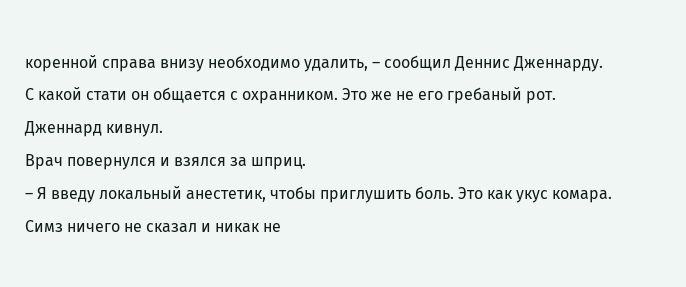коренной справа внизу необходимо удалить, – сообщил Деннис Дженнарду.
С какой стати он общается с охранником. Это же не его гребаный рот.
Дженнард кивнул.
Врач повернулся и взялся за шприц.
– Я введу локальный анестетик, чтобы приглушить боль. Это как укус комара.
Симз ничего не сказал и никак не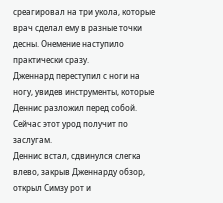среагировал на три укола, которые врач сделал ему в разные точки десны. Онемение наступило практически сразу.
Дженнард переступил с ноги на ногу, увидев инструменты, которые Деннис разложил перед собой. Сейчас этот урод получит по заслугам.
Деннис встал, сдвинулся слегка влево, закрыв Дженнарду обзор, открыл Симзу рот и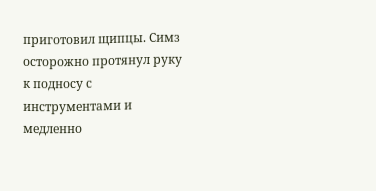приготовил щипцы. Симз осторожно протянул руку к подносу с инструментами и медленно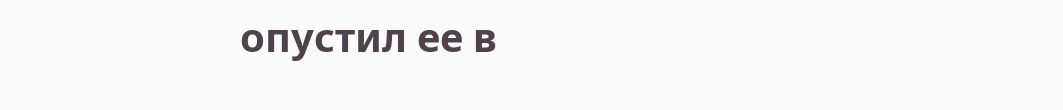опустил ее в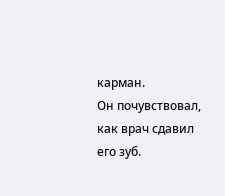карман.
Он почувствовал, как врач сдавил его зуб.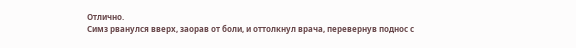Отлично.
Симз рванулся вверх, заорав от боли, и оттолкнул врача, перевернув поднос с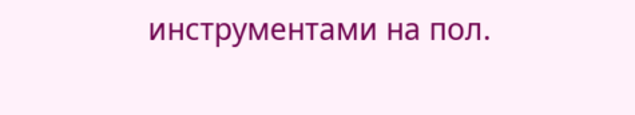инструментами на пол.